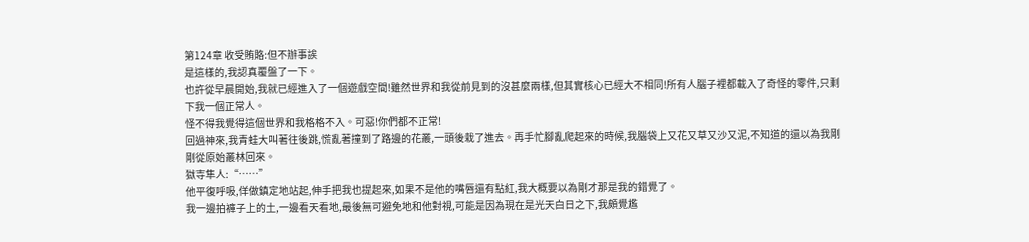第124章 收受賄賂:但不辦事誒
是這樣的,我認真覆盤了一下。
也許從早晨開始,我就已經進入了一個遊戲空間!雖然世界和我從前見到的沒甚麼兩樣,但其實核心已經大不相同!所有人腦子裡都載入了奇怪的零件,只剩下我一個正常人。
怪不得我覺得這個世界和我格格不入。可惡!你們都不正常!
回過神來,我青蛙大叫著往後跳,慌亂著撞到了路邊的花叢,一頭後栽了進去。再手忙腳亂爬起來的時候,我腦袋上又花又草又沙又泥,不知道的還以為我剛剛從原始叢林回來。
獄寺隼人:“……”
他平復呼吸,佯做鎮定地站起,伸手把我也提起來,如果不是他的嘴唇還有點紅,我大概要以為剛才那是我的錯覺了。
我一邊拍褲子上的土,一邊看天看地,最後無可避免地和他對視,可能是因為現在是光天白日之下,我頗覺尷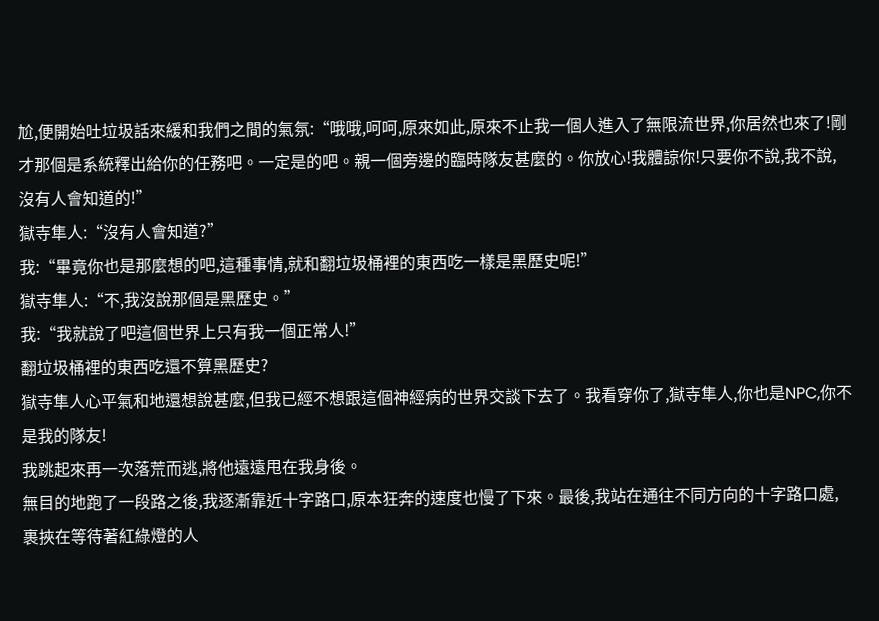尬,便開始吐垃圾話來緩和我們之間的氣氛:“哦哦,呵呵,原來如此,原來不止我一個人進入了無限流世界,你居然也來了!剛才那個是系統釋出給你的任務吧。一定是的吧。親一個旁邊的臨時隊友甚麼的。你放心!我體諒你!只要你不說,我不說,沒有人會知道的!”
獄寺隼人:“沒有人會知道?”
我:“畢竟你也是那麼想的吧,這種事情,就和翻垃圾桶裡的東西吃一樣是黑歷史呢!”
獄寺隼人:“不,我沒說那個是黑歷史。”
我:“我就說了吧這個世界上只有我一個正常人!”
翻垃圾桶裡的東西吃還不算黑歷史?
獄寺隼人心平氣和地還想說甚麼,但我已經不想跟這個神經病的世界交談下去了。我看穿你了,獄寺隼人,你也是NPC,你不是我的隊友!
我跳起來再一次落荒而逃,將他遠遠甩在我身後。
無目的地跑了一段路之後,我逐漸靠近十字路口,原本狂奔的速度也慢了下來。最後,我站在通往不同方向的十字路口處,裹挾在等待著紅綠燈的人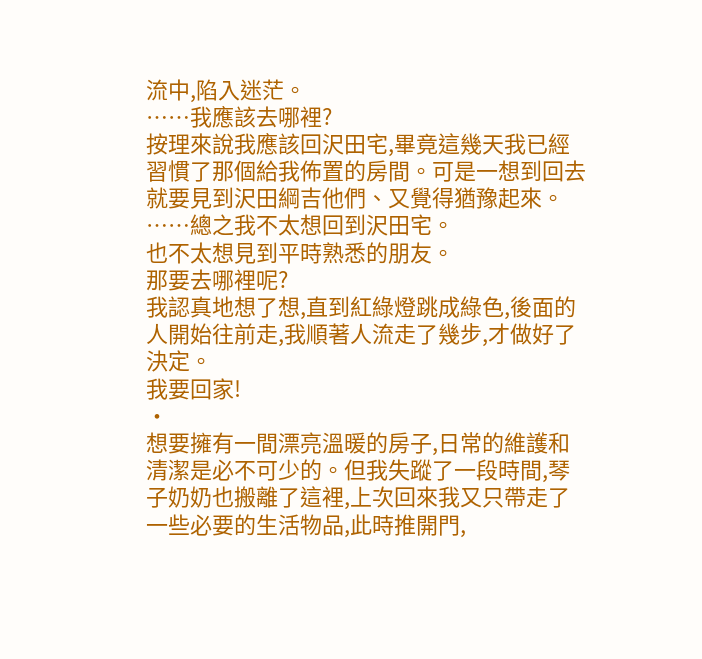流中,陷入迷茫。
……我應該去哪裡?
按理來說我應該回沢田宅,畢竟這幾天我已經習慣了那個給我佈置的房間。可是一想到回去就要見到沢田綱吉他們、又覺得猶豫起來。
……總之我不太想回到沢田宅。
也不太想見到平時熟悉的朋友。
那要去哪裡呢?
我認真地想了想,直到紅綠燈跳成綠色,後面的人開始往前走,我順著人流走了幾步,才做好了決定。
我要回家!
·
想要擁有一間漂亮溫暖的房子,日常的維護和清潔是必不可少的。但我失蹤了一段時間,琴子奶奶也搬離了這裡,上次回來我又只帶走了一些必要的生活物品,此時推開門,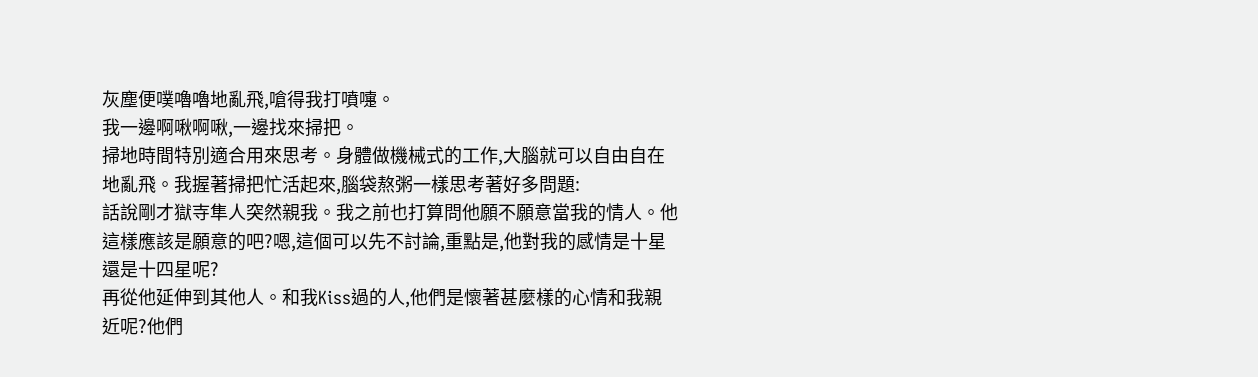灰塵便噗嚕嚕地亂飛,嗆得我打噴嚏。
我一邊啊啾啊啾,一邊找來掃把。
掃地時間特別適合用來思考。身體做機械式的工作,大腦就可以自由自在地亂飛。我握著掃把忙活起來,腦袋熬粥一樣思考著好多問題:
話說剛才獄寺隼人突然親我。我之前也打算問他願不願意當我的情人。他這樣應該是願意的吧?嗯,這個可以先不討論,重點是,他對我的感情是十星還是十四星呢?
再從他延伸到其他人。和我Kiss過的人,他們是懷著甚麼樣的心情和我親近呢?他們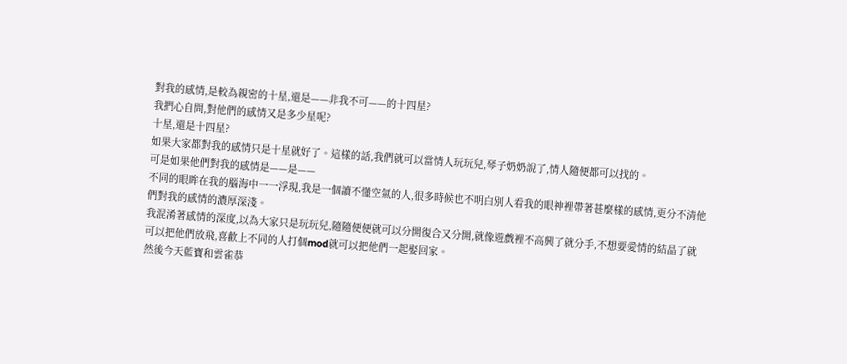對我的感情,是較為親密的十星,還是——非我不可——的十四星?
我捫心自問,對他們的感情又是多少星呢?
十星,還是十四星?
如果大家都對我的感情只是十星就好了。這樣的話,我們就可以當情人玩玩兒,琴子奶奶說了,情人隨便都可以找的。
可是如果他們對我的感情是——是——
不同的眼眸在我的腦海中一一浮現,我是一個讀不懂空氣的人,很多時候也不明白別人看我的眼神裡帶著甚麼樣的感情,更分不清他們對我的感情的濃厚深淺。
我混淆著感情的深度,以為大家只是玩玩兒,隨隨便便就可以分開復合又分開,就像遊戲裡不高興了就分手,不想要愛情的結晶了就可以把他們放飛,喜歡上不同的人打個mod就可以把他們一起娶回家。
然後今天藍寶和雲雀恭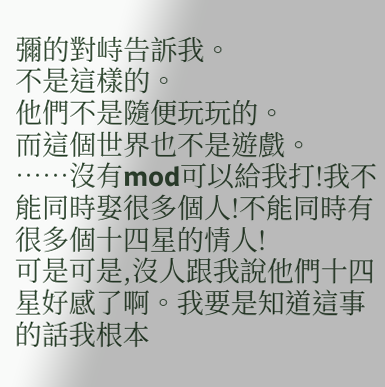彌的對峙告訴我。
不是這樣的。
他們不是隨便玩玩的。
而這個世界也不是遊戲。
……沒有mod可以給我打!我不能同時娶很多個人!不能同時有很多個十四星的情人!
可是可是,沒人跟我說他們十四星好感了啊。我要是知道這事的話我根本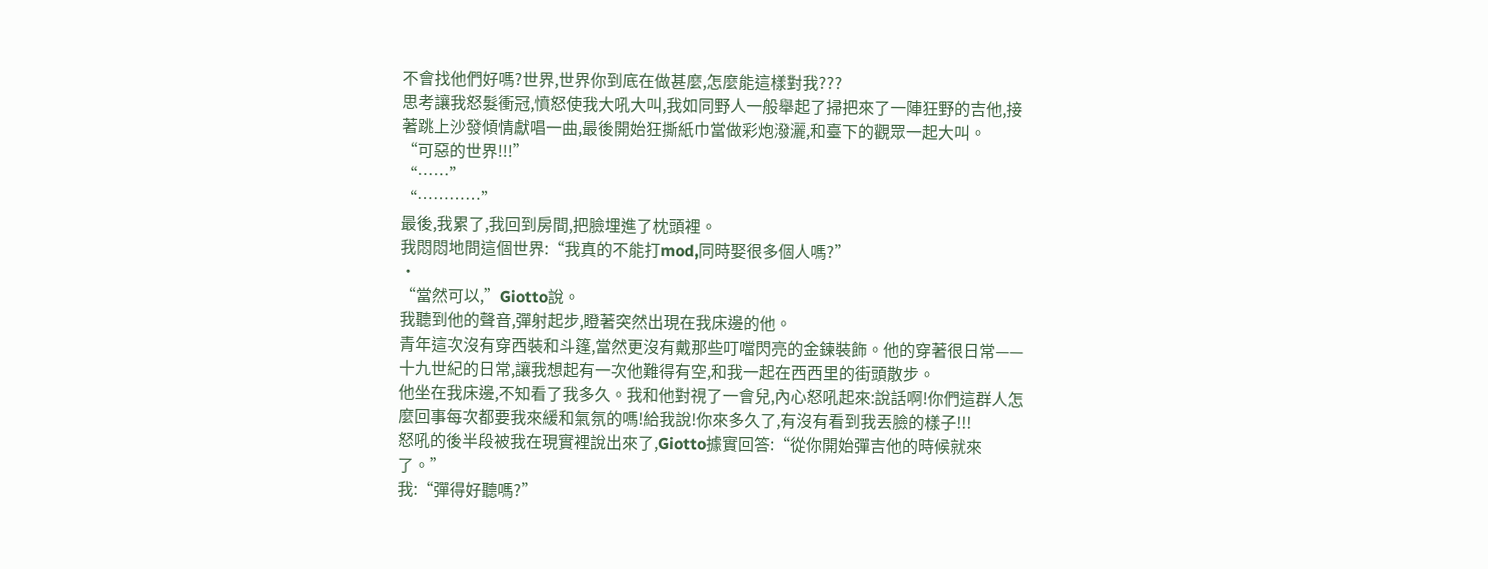不會找他們好嗎?世界,世界你到底在做甚麼,怎麼能這樣對我???
思考讓我怒髮衝冠,憤怒使我大吼大叫,我如同野人一般舉起了掃把來了一陣狂野的吉他,接著跳上沙發傾情獻唱一曲,最後開始狂撕紙巾當做彩炮潑灑,和臺下的觀眾一起大叫。
“可惡的世界!!!”
“……”
“…………”
最後,我累了,我回到房間,把臉埋進了枕頭裡。
我悶悶地問這個世界:“我真的不能打mod,同時娶很多個人嗎?”
·
“當然可以,”Giotto說。
我聽到他的聲音,彈射起步,瞪著突然出現在我床邊的他。
青年這次沒有穿西裝和斗篷,當然更沒有戴那些叮噹閃亮的金鍊裝飾。他的穿著很日常——十九世紀的日常,讓我想起有一次他難得有空,和我一起在西西里的街頭散步。
他坐在我床邊,不知看了我多久。我和他對視了一會兒,內心怒吼起來:說話啊!你們這群人怎麼回事每次都要我來緩和氣氛的嗎!給我說!你來多久了,有沒有看到我丟臉的樣子!!!
怒吼的後半段被我在現實裡說出來了,Giotto據實回答:“從你開始彈吉他的時候就來了。”
我:“彈得好聽嗎?”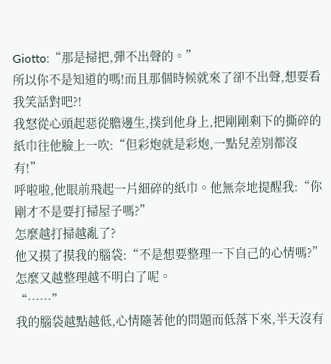Giotto:“那是掃把,彈不出聲的。”
所以你不是知道的嗎!而且那個時候就來了卻不出聲,想要看我笑話對吧?!
我怒從心頭起惡從膽邊生,撲到他身上,把剛剛剩下的撕碎的紙巾往他臉上一吹:“但彩炮就是彩炮,一點兒差別都沒有!”
呼啦啦,他眼前飛起一片細碎的紙巾。他無奈地提醒我:“你剛才不是要打掃屋子嗎?”
怎麼越打掃越亂了?
他又摸了摸我的腦袋:“不是想要整理一下自己的心情嗎?”
怎麼又越整理越不明白了呢。
“……”
我的腦袋越點越低,心情隨著他的問題而低落下來,半天沒有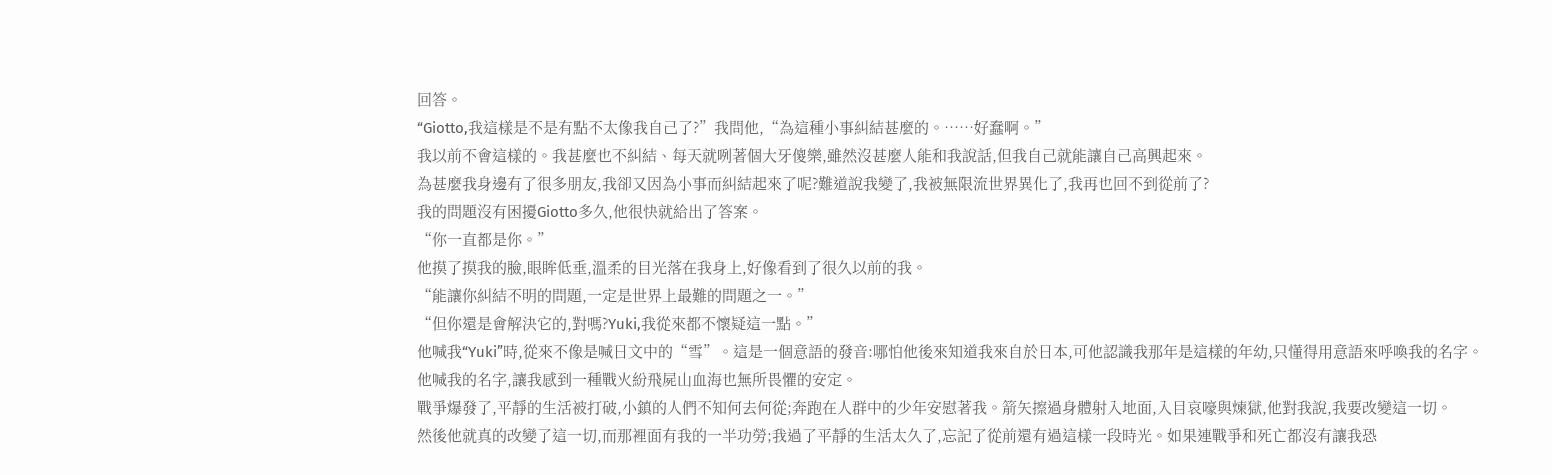回答。
“Giotto,我這樣是不是有點不太像我自己了?”我問他,“為這種小事糾結甚麼的。……好蠢啊。”
我以前不會這樣的。我甚麼也不糾結、每天就咧著個大牙傻樂,雖然沒甚麼人能和我說話,但我自己就能讓自己高興起來。
為甚麼我身邊有了很多朋友,我卻又因為小事而糾結起來了呢?難道說我變了,我被無限流世界異化了,我再也回不到從前了?
我的問題沒有困擾Giotto多久,他很快就給出了答案。
“你一直都是你。”
他摸了摸我的臉,眼眸低垂,溫柔的目光落在我身上,好像看到了很久以前的我。
“能讓你糾結不明的問題,一定是世界上最難的問題之一。”
“但你還是會解決它的,對嗎?Yuki,我從來都不懷疑這一點。”
他喊我“Yuki”時,從來不像是喊日文中的“雪”。這是一個意語的發音:哪怕他後來知道我來自於日本,可他認識我那年是這樣的年幼,只懂得用意語來呼喚我的名字。
他喊我的名字,讓我感到一種戰火紛飛屍山血海也無所畏懼的安定。
戰爭爆發了,平靜的生活被打破,小鎮的人們不知何去何從;奔跑在人群中的少年安慰著我。箭矢擦過身體射入地面,入目哀嚎與煉獄,他對我說,我要改變這一切。
然後他就真的改變了這一切,而那裡面有我的一半功勞;我過了平靜的生活太久了,忘記了從前還有過這樣一段時光。如果連戰爭和死亡都沒有讓我恐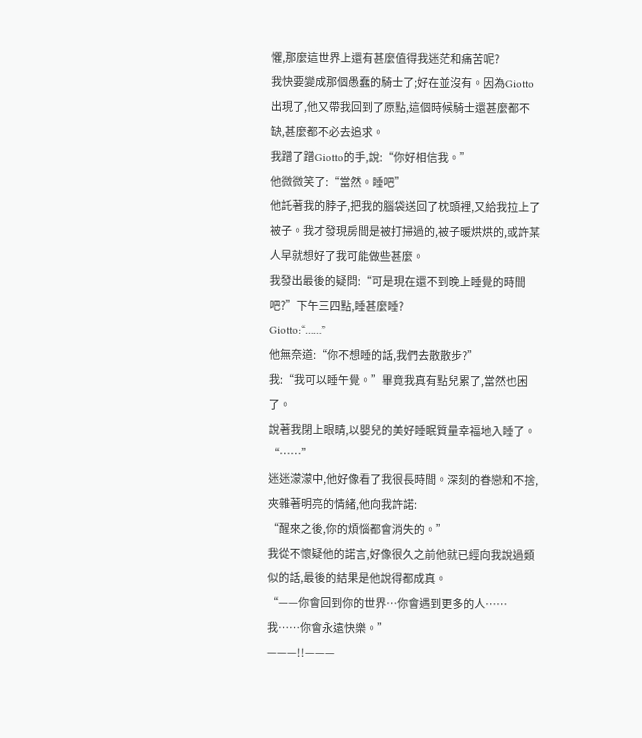懼,那麼這世界上還有甚麼值得我迷茫和痛苦呢?
我快要變成那個愚蠢的騎士了;好在並沒有。因為Giotto出現了,他又帶我回到了原點,這個時候騎士還甚麼都不缺,甚麼都不必去追求。
我蹭了蹭Giotto的手,說:“你好相信我。”
他微微笑了:“當然。睡吧”
他託著我的脖子,把我的腦袋送回了枕頭裡,又給我拉上了被子。我才發現房間是被打掃過的,被子暖烘烘的,或許某人早就想好了我可能做些甚麼。
我發出最後的疑問:“可是現在還不到晚上睡覺的時間吧?”下午三四點,睡甚麼睡?
Giotto:“……”
他無奈道:“你不想睡的話,我們去散散步?”
我:“我可以睡午覺。”畢竟我真有點兒累了,當然也困了。
說著我閉上眼睛,以嬰兒的美好睡眠質量幸福地入睡了。
“……”
迷迷濛濛中,他好像看了我很長時間。深刻的眷戀和不捨,夾雜著明亮的情緒,他向我許諾:
“醒來之後,你的煩惱都會消失的。”
我從不懷疑他的諾言,好像很久之前他就已經向我說過類似的話,最後的結果是他說得都成真。
“——你會回到你的世界…你會遇到更多的人……我……你會永遠快樂。”
———!!———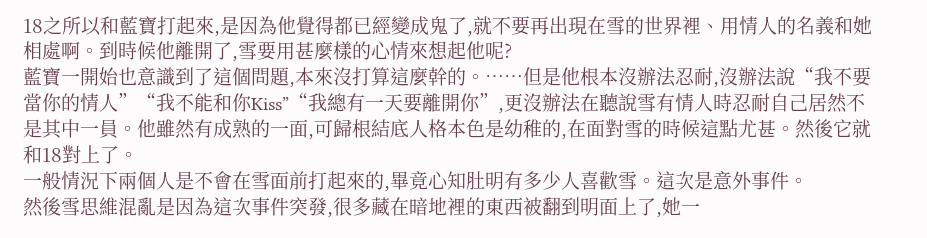18之所以和藍寶打起來,是因為他覺得都已經變成鬼了,就不要再出現在雪的世界裡、用情人的名義和她相處啊。到時候他離開了,雪要用甚麼樣的心情來想起他呢?
藍寶一開始也意識到了這個問題,本來沒打算這麼幹的。……但是他根本沒辦法忍耐,沒辦法說“我不要當你的情人”“我不能和你Kiss”“我總有一天要離開你”,更沒辦法在聽說雪有情人時忍耐自己居然不是其中一員。他雖然有成熟的一面,可歸根結底人格本色是幼稚的,在面對雪的時候這點尤甚。然後它就和18對上了。
一般情況下兩個人是不會在雪面前打起來的,畢竟心知肚明有多少人喜歡雪。這次是意外事件。
然後雪思維混亂是因為這次事件突發,很多藏在暗地裡的東西被翻到明面上了,她一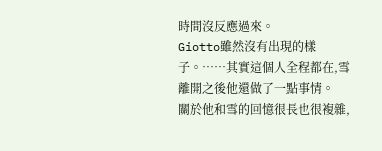時間沒反應過來。
Giotto雖然沒有出現的樣子。……其實這個人全程都在,雪離開之後他還做了一點事情。
關於他和雪的回憶很長也很複雜,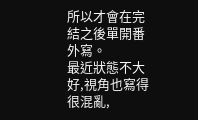所以才會在完結之後單開番外寫。
最近狀態不大好,視角也寫得很混亂,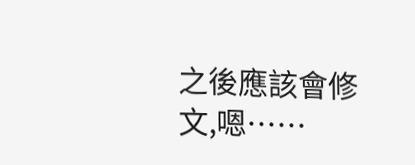之後應該會修文,嗯……